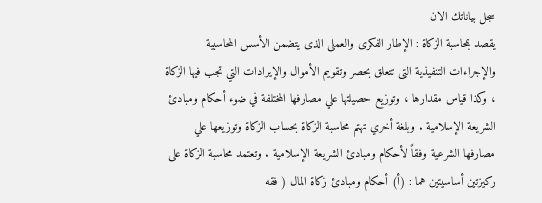سجل بياناتك الان
يقصد بمحاسبة الزكاة : الإطار الفكرى والعملى الذى يتضمن الأسس المحاسبية والإجراءات التنفيذية التى تتعلق بحصر وتقويم الأموال والإيرادات التي تجب فيها الزكاة ، وكذا قياس مقدارها ، وتوزيع حصيلتها علي مصارفها المختلفة في ضوء أحكام ومبادئ الشريعة الإسلامية . وبلغة أخري تهتم محاسبة الزكاة بحساب الزكاة وتوزيعها علي مصارفها الشرعية وفقاً لأحكام ومبادئ الشريعة الإسلامية . وتعتمد محاسبة الزكاة على ركيزتين أساسيتين هما : (أ) أحكام ومبادئ زكاة المال ( فقه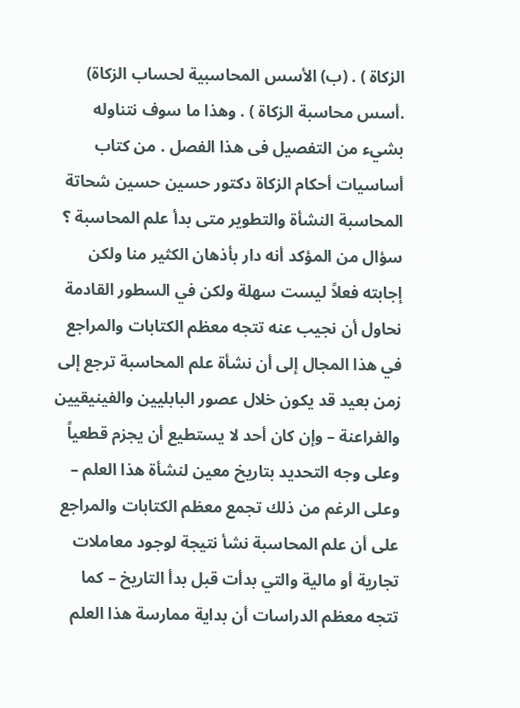الزكاة ) . (ب) الأسس المحاسبية لحساب الزكاة) .أسس محاسبة الزكاة ) . وهذا ما سوف نتناوله بشيء من التفصيل فى هذا الفصل . من كتاب أساسيات أحكام الزكاة دكتور حسين حسين شحاتة
المحاسبة النشأة والتطوير متى بدأ علم المحاسبة ؟ سؤال من المؤكد أنه دار بأذهان الكثير منا ولكن إجابته فعلاً ليست سهلة ولكن في السطور القادمة نحاول أن نجيب عنه تتجه معظم الكتابات والمراجع في هذا المجال إلى أن نشأة علم المحاسبة ترجع إلى زمن بعيد قد يكون خلال عصور البابليين والفينيقيين والفراعنة – وإن كان أحد لا يستطيع أن يجزم قطعياً وعلى وجه التحديد بتاريخ معين لنشأة هذا العلم – وعلى الرغم من ذلك تجمع معظم الكتابات والمراجع على أن علم المحاسبة نشأ نتيجة لوجود معاملات تجارية أو مالية والتي بدأت قبل بدأ التاريخ – كما تتجه معظم الدراسات أن بداية ممارسة هذا العلم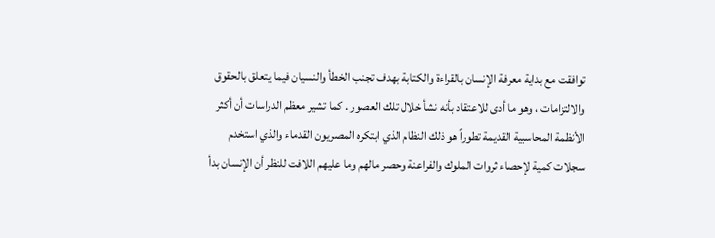توافقت مع بداية معرفة الإنسان بالقراءة والكتابة بهدف تجنب الخطأ والنسيان فيما يتعلق بالحقوق والالتزامات ، وهو ما أدى للاعتقاد بأنه نشأ خلال تلك العصور . كما تشير معظم الدراسات أن أكثر الأنظمة المحاسبية القديمة تطوراً هو ذلك النظام الذي ابتكره المصريون القدماء والذي استخدم سجلات كمية لإحصاء ثروات الملوك والفراعنة وحصر مالهم وما عليهم اللافت للنظر أن الإنسان بدأ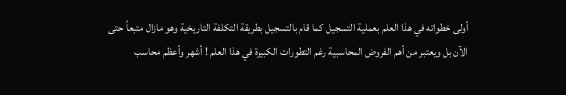أولى خطواته في هذا العلم بعملية التسجيل كما قام بالتسجيل بطريقة التكلفة التاريخية وهو مازال متبعاً حتى الآن بل ويعتبر من أهم الفروض المحاسبية رغم التطورات الكبيرة في هذا العلم ! أشهر وأعظم محاسب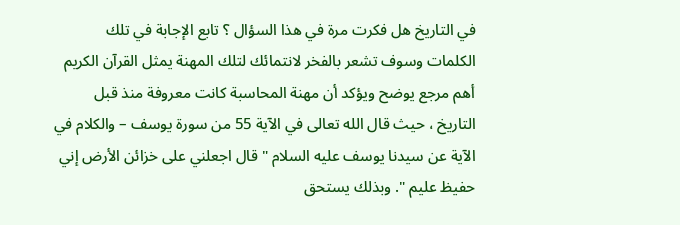في التاريخ هل فكرت مرة في هذا السؤال ؟ تابع الإجابة في تلك الكلمات وسوف تشعر بالفخر لانتمائك لتلك المهنة يمثل القرآن الكريم أهم مرجع يوضح ويؤكد أن مهنة المحاسبة كانت معروفة منذ قبل التاريخ ، حيث قال الله تعالى في الآية 55 من سورة يوسف – والكلام في الآية عن سيدنا يوسف عليه السلام " قال اجعلني على خزائن الأرض إني حفيظ عليم ". وبذلك يستحق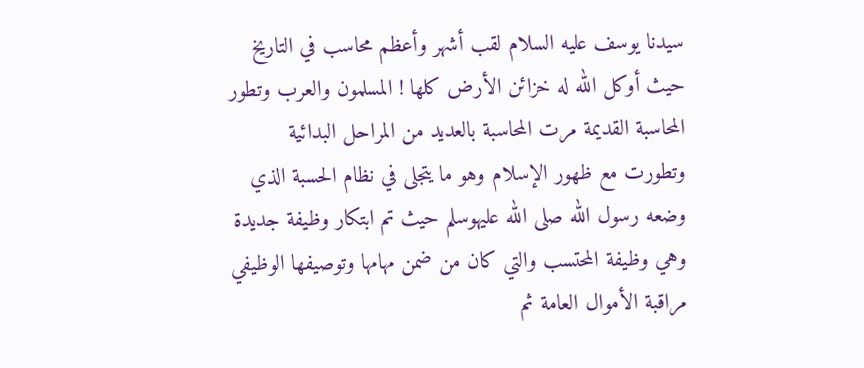سيدنا يوسف عليه السلام لقب أشهر وأعظم محاسب في التاريخ حيث أوكل الله له خزائن الأرض كلها ! المسلمون والعرب وتطور المحاسبة القديمة مرت المحاسبة بالعديد من المراحل البدائية وتطورت مع ظهور الإسلام وهو ما يتجلى في نظام الحسبة الذي وضعه رسول الله صلى الله عليهوسلم حيث تم ابتكار وظيفة جديدة وهي وظيفة المحتسب والتي كان من ضمن مهامها وتوصيفها الوظيفي مراقبة الأموال العامة ثم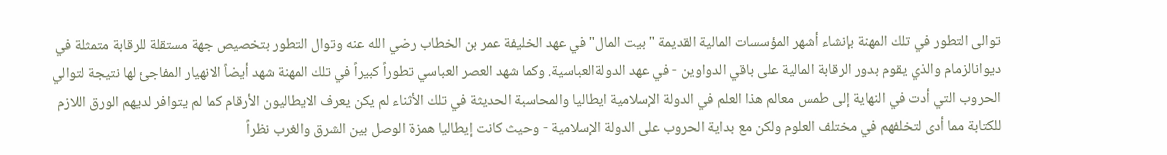توالى التطور في تلك المهنة بإنشاء أشهر المؤسسات المالية القديمة "بيت المال" في عهد الخليفة عمر بن الخطاب رضي الله عنه وتوال التطور بتخصيص جهة مستقلة للرقابة متمثلة في ديوانالزمام والذي يقوم بدور الرقابة المالية على باقي الدواوين - في عهد الدولةالعباسية. وكما شهد العصر العباسي تطوراً كبيراً في تلك المهنة شهد أيضاً الانهيار المفاجئ لها نتيجة لتوالي الحروب التي أدت في النهاية إلى طمس معالم هذا العلم في الدولة الإسلامية ايطاليا والمحاسبة الحديثة في تلك الأثناء لم يكن يعرف الايطاليون الأرقام كما لم يتوافر لديهم الورق اللازم للكتابة مما أدى لتخلفهم في مختلف العلوم ولكن مع بداية الحروب على الدولة الإسلامية - وحيث كانت إيطاليا همزة الوصل بين الشرق والغرب نظراً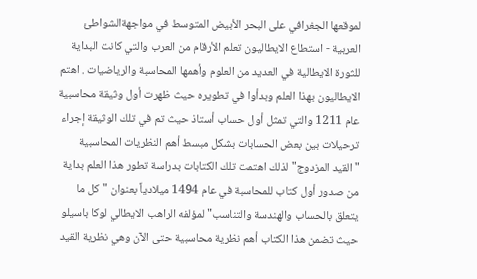لموقعها الجغرافي على البحر الأبيض المتوسط في مواجهةالشواطئ العربية - استطاع الايطاليون تعلم الأرقام من العرب والتي كانت البداية للثورة الايطالية في العديد من العلوم وأهمها المحاسبة والرياضيات . اهتم الايطاليون بهذا العلم وبدأوا في تطويره حيث ظهرت أول وثيقة محاسبية عام 1211 والتي تمثل أول حساب أستاذ حيث تم في تلك الوثيقة إجراء ترحيلات بين بعض الحسابات بشكل مبسط أهم النظريات المحاسبية "القيد المزدوج" لذلك اهتمت تلك الكتابات بدراسة تطور هذا العلم بداية من صدور أول كتاب للمحاسبة في عام 1494 ميلادياً بعنوان " كل ما يتعلق بالحساب والهندسة والتناسب" لمؤلفه الراهب الايطالي لوكا باسيلو حيث تضمن هذا الكتاب أهم نظرية محاسبية حتى الآن وهي نظرية القيد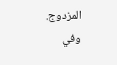المزدوج. وفي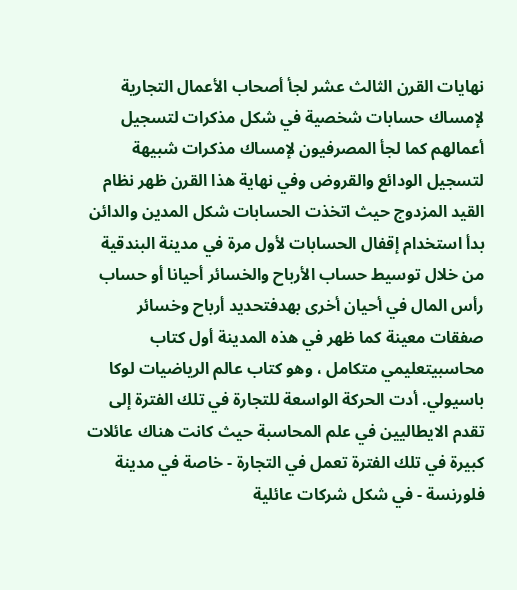نهايات القرن الثالث عشر لجأ أصحاب الأعمال التجارية لإمساك حسابات شخصية في شكل مذكرات لتسجيل أعمالهم كما لجأ المصرفيون لإمساك مذكرات شبيهة لتسجيل الودائع والقروض وفي نهاية هذا القرن ظهر نظام القيد المزدوج حيث اتخذت الحسابات شكل المدين والدائن بدأ استخدام إقفال الحسابات لأول مرة في مدينة البندقية من خلال توسيط حساب الأرباح والخسائر أحيانا أو حساب رأس المال في أحيان أخرى بهدفتحديد أرباح وخسائر صفقات معينة كما ظهر في هذه المدينة أول كتاب محاسبيتعليمي متكامل ، وهو كتاب عالم الرياضيات لوكا باسيولي. أدت الحركة الواسعة للتجارة في تلك الفترة إلى تقدم الايطاليين في علم المحاسبة حيث كانت هناك عائلات كبيرة في تلك الفترة تعمل في التجارة - خاصة في مدينة فلورنسة - في شكل شركات عائلية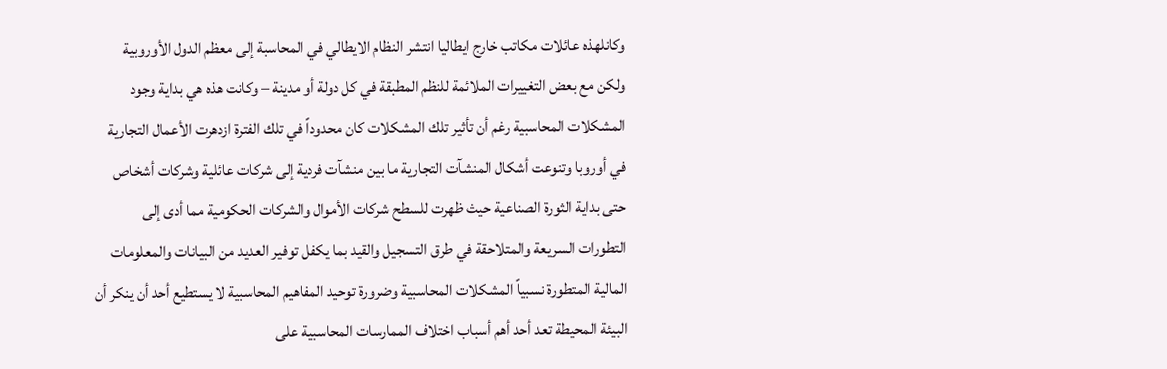وكانلهذه عائلات مكاتب خارج ايطاليا انتشر النظام الايطالي في المحاسبة إلى معظم الدول الأوروبية ولكن مع بعض التغييرات الملائمة للنظم المطبقة في كل دولة أو مدينة – وكانت هذه هي بداية وجود المشكلات المحاسبية رغم أن تأثير تلك المشكلات كان محدوداً في تلك الفترة ازدهرت الأعمال التجارية في أوروبا وتنوعت أشكال المنشآت التجارية ما بين منشآت فردية إلى شركات عائلية وشركات أشخاص حتى بداية الثورة الصناعية حيث ظهرت للسطح شركات الأموال والشركات الحكومية مما أدى إلى التطورات السريعة والمتلاحقة في طرق التسجيل والقيد بما يكفل توفير العديد من البيانات والمعلومات المالية المتطورة نسبياً المشكلات المحاسبية وضرورة توحيد المفاهيم المحاسبية لا يستطيع أحد أن ينكر أن البيئة المحيطة تعد أحد أهم أسباب اختلاف الممارسات المحاسبية على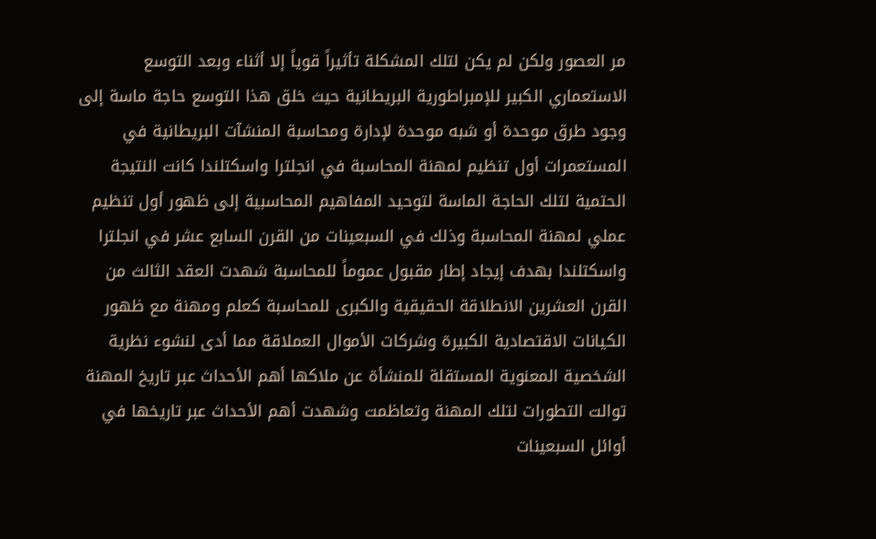مر العصور ولكن لم يكن لتلك المشكلة تأثيراً قوياً إلا أثناء وبعد التوسع الاستعماري الكبير للإمبراطورية البريطانية حيث خلق هذا التوسع حاجة ماسة إلى وجود طرق موحدة أو شبه موحدة لإدارة ومحاسبة المنشآت البريطانية في المستعمرات أول تنظيم لمهنة المحاسبة في انجلترا واسكتلندا كانت النتيجة الحتمية لتلك الحاجة الماسة لتوحيد المفاهيم المحاسبية إلى ظهور أول تنظيم عملي لمهنة المحاسبة وذلك في السبعينات من القرن السابع عشر في انجلترا واسكتلندا بهدف إيجاد إطار مقبول عموماً للمحاسبة شهدت العقد الثالث من القرن العشرين الانطلاقة الحقيقية والكبرى للمحاسبة كعلم ومهنة مع ظهور الكيانات الاقتصادية الكبيرة وشركات الأموال العملاقة مما أدى لنشوء نظرية الشخصية المعنوية المستقلة للمنشأة عن ملاكها أهم الأحداث عبر تاريخ المهنة توالت التطورات لتلك المهنة وتعاظمت وشهدت أهم الأحداث عبر تاريخها في أوائل السبعينات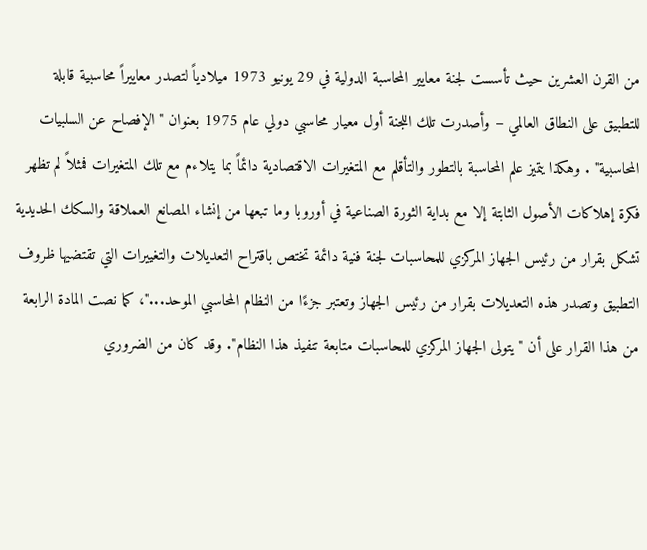من القرن العشرين حيث تأسست لجنة معايير المحاسبة الدولية في 29 يونيو 1973 ميلادياً لتصدر معاييراً محاسبية قابلة للتطبيق على النطاق العالمي – وأصدرت تلك اللجنة أول معيار محاسبي دولي عام 1975 بعنوان "الإفصاح عن السلبيات المحاسبية" . وهكذا يتميز علم المحاسبة بالتطور والتأقلم مع المتغيرات الاقتصادية دائماً بما يتلاءم مع تلك المتغيرات فمثلاً لم تظهر فكرة إهلاكات الأصول الثابتة إلا مع بداية الثورة الصناعية في أوروبا وما تبعها من إنشاء المصانع العملاقة والسكك الحديدية
تشكل بقرار من رئيس الجهاز المركزي للمحاسبات لجنة فنية دائمة تختص باقتراح التعديلات والتغييرات التي تقتضيها ظروف التطبيق وتصدر هذه التعديلات بقرار من رئيس الجهاز وتعتبر جزءًا من النظام المحاسبي الموحد..."، كما نصت المادة الرابعة من هذا القرار على أن "يتولى الجهاز المركزي للمحاسبات متابعة تنفيذ هذا النظام". وقد كان من الضروري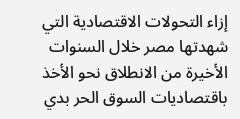إزاء التحولات الاقتصادية التي شهدتها مصر خلال السنوات الأخيرة من الانطلاق نحو الأخذ باقتصاديات السوق الحر بدي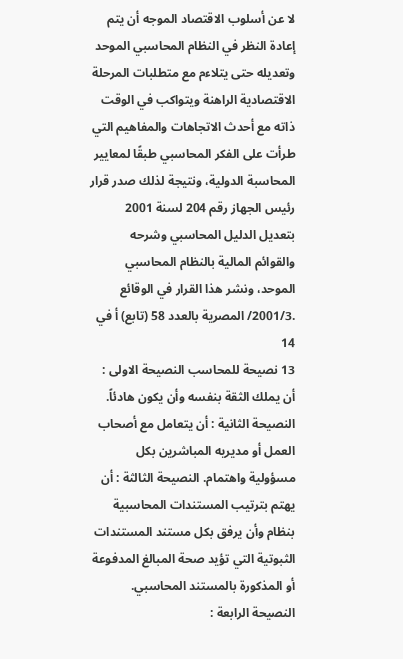لا عن أسلوب الاقتصاد الموجه أن يتم إعادة النظر في النظام المحاسبي الموحد وتعديله حتى يتلاءم مع متطلبات المرحلة الاقتصادية الراهنة ويتواكب في الوقت ذاته مع أحدث الاتجاهات والمفاهيم التي طرأت على الفكر المحاسبي طبقًا لمعايير المحاسبة الدولية، ونتيجة لذلك صدر قرار رئيس الجهاز رقم 204 لسنة 2001 بتعديل الدليل المحاسبي وشرحه والقوائم المالية بالنظام المحاسبي الموحد، ونشر هذا القرار في الوقائع .2001/3/ المصرية بالعدد 58 (تابع) أ في 14
13 نصيحة للمحاسب النصيحة الاولى : أن يملك الثقة بنفسه وأن يكون هادئاً. النصيحة الثانية : أن يتعامل مع أصحاب العمل أو مديريه المباشرين بكل مسؤولية واهتمام. النصيحة الثالثة : أن يهتم بترتيب المستندات المحاسبية بنظام وأن يرفق بكل مستند المستندات الثبوتية التي تؤيد صحة المبالغ المدفوعة أو المذكورة بالمستند المحاسبي. النصيحة الرابعة :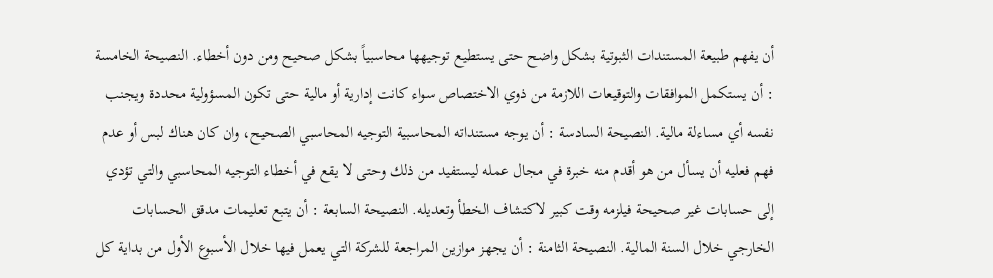أن يفهم طبيعة المستندات الثبوتية بشكل واضح حتى يستطيع توجيهها محاسبياً بشكل صحيح ومن دون أخطاء. النصيحة الخامسة : أن يستكمل الموافقات والتوقيعات اللازمة من ذوي الاختصاص سواء كانت إدارية أو مالية حتى تكون المسؤولية محددة ويجنب نفسه أي مساءلة مالية. النصيحة السادسة : أن يوجه مستنداته المحاسبية التوجيه المحاسبي الصحيح، وان كان هناك لبس أو عدم فهم فعليه أن يسأل من هو أقدم منه خبرة في مجال عمله ليستفيد من ذلك وحتى لا يقع في أخطاء التوجيه المحاسبي والتي تؤدي إلى حسابات غير صحيحة فيلزمه وقت كبير لاكتشاف الخطأ وتعديله. النصيحة السابعة : أن يتبع تعليمات مدقق الحسابات الخارجي خلال السنة المالية. النصيحة الثامنة : أن يجهز موازين المراجعة للشركة التي يعمل فيها خلال الأسبوع الأول من بداية كل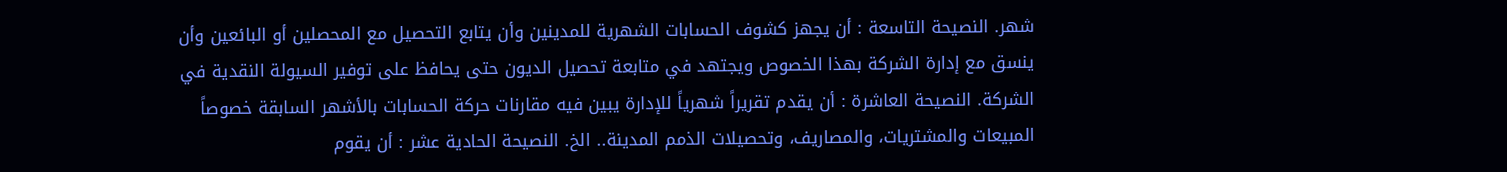شهر. النصيحة التاسعة : أن يجهز كشوف الحسابات الشهرية للمدينين وأن يتابع التحصيل مع المحصلين أو البائعين وأن ينسق مع إدارة الشركة بهذا الخصوص ويجتهد في متابعة تحصيل الديون حتى يحافظ على توفير السيولة النقدية في الشركة. النصيحة العاشرة : أن يقدم تقريراً شهرياً للإدارة يبين فيه مقارنات حركة الحسابات بالأشهر السابقة خصوصاً المبيعات والمشتريات، والمصاريف، وتحصيلات الذمم المدينة.. الخ. النصيحة الحادية عشر : أن يقوم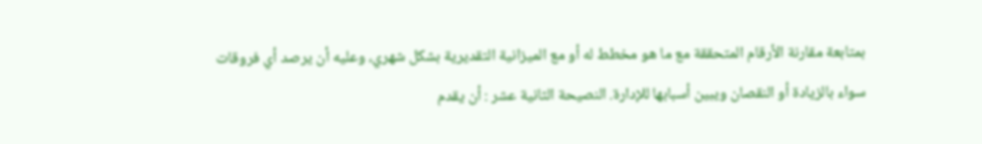بمتابعة مقارنة الأرقام المتحققة مع ما هو مخطط له أو مع الميزانية التقديرية بشكل شهري، وعليه أن يرصد أي فروقات سواء بالزيادة أو النقصان ويبين أسبابها للإدارة. النصيحة الثانية عشر : أن يقدم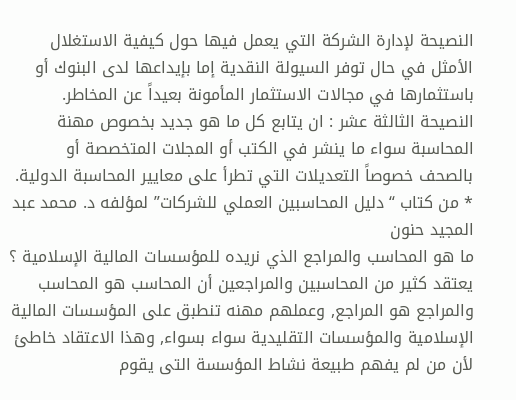النصيحة لإدارة الشركة التي يعمل فيها حول كيفية الاستغلال الأمثل في حال توفر السيولة النقدية إما بإيداعها لدى البنوك أو باستثمارها في مجالات الاستثمار المأمونة بعيداً عن المخاطر. النصيحة الثالثة عشر : ان يتابع كل ما هو جديد بخصوص مهنة المحاسبة سواء ما ينشر في الكتب أو المجلات المتخصصة أو بالصحف خصوصاً التعديلات التي تطرأ على معايير المحاسبة الدولية. * من كتاب “دليل المحاسبين العملي للشركات” لمؤلفه د. محمد عبد المجيد حنون
ما هو المحاسب والمراجع الذي نريده للمؤسسات المالية الإسلامية ؟ يعتقد كثير من المحاسبين والمراجعين أن المحاسب هو المحاسب والمراجع هو المراجع, وعملهم مهنه تنطبق على المؤسسات المالية الإسلامية والمؤسسات التقليدية سواء بسواء, وهذا الاعتقاد خاطئ لأن من لم يفهم طبيعة نشاط المؤسسة التى يقوم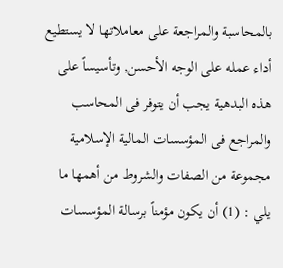بالمحاسبة والمراجعة على معاملاتها لا يستطيع أداء عمله على الوجه الأحسن, وتأسيساً على هذه البدهية يجب أن يتوفر فى المحاسب والمراجع فى المؤسسات المالية الإسلامية مجموعة من الصفات والشروط من أهمها ما يلي : (1) أن يكون مؤمناً برسالة المؤسسات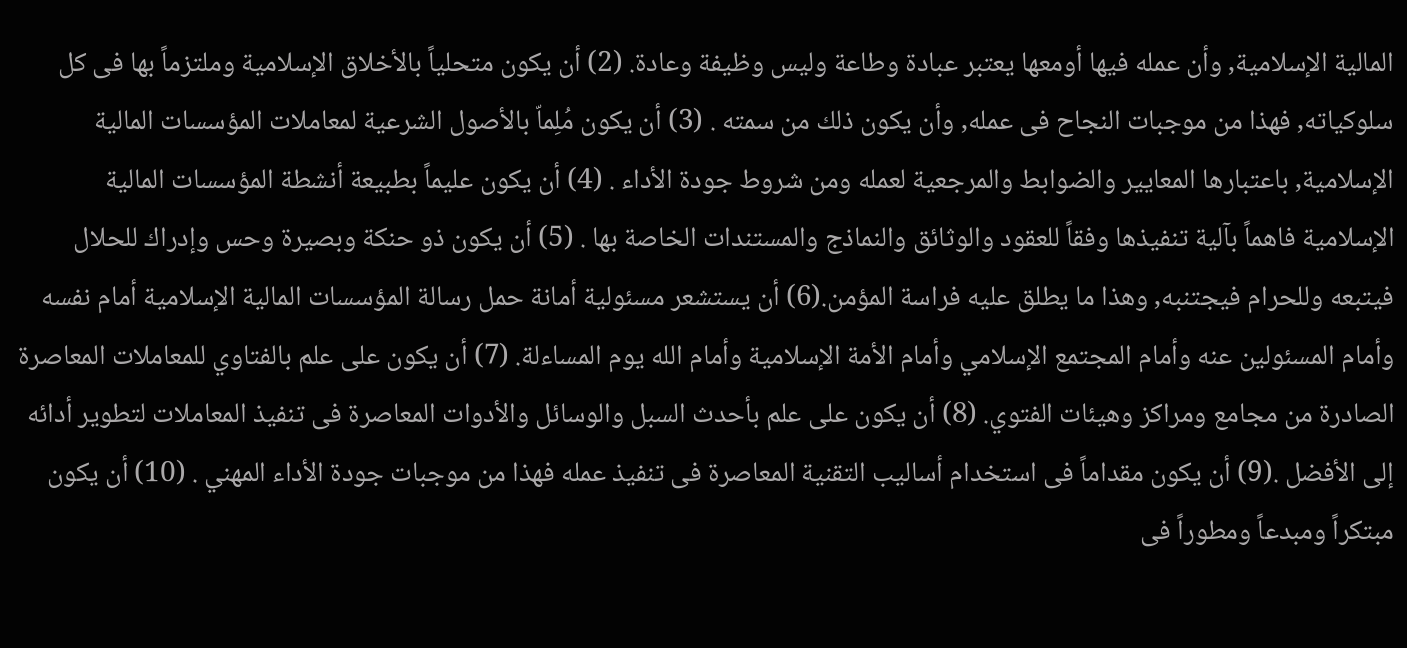المالية الإسلامية, وأن عمله فيها أومعها يعتبر عبادة وطاعة وليس وظيفة وعادة. (2) أن يكون متحلياً بالأخلاق الإسلامية وملتزماً بها فى كل سلوكياته, فهذا من موجبات النجاح فى عمله, وأن يكون ذلك من سمته . (3) أن يكون مُلِماّ بالأصول الشرعية لمعاملات المؤسسات المالية الإسلامية, باعتبارها المعايير والضوابط والمرجعية لعمله ومن شروط جودة الأداء . (4) أن يكون عليماً بطبيعة أنشطة المؤسسات المالية الإسلامية فاهماً بآلية تنفيذها وفقاً للعقود والوثائق والنماذج والمستندات الخاصة بها . (5) أن يكون ذو حنكة وبصيرة وحس وإدراك للحلال فيتبعه وللحرام فيجتنبه, وهذا ما يطلق عليه فراسة المؤمن.(6) أن يستشعر مسئولية أمانة حمل رسالة المؤسسات المالية الإسلامية أمام نفسه وأمام المسئولين عنه وأمام المجتمع الإسلامي وأمام الأمة الإسلامية وأمام الله يوم المساءلة. (7) أن يكون على علم بالفتاوي للمعاملات المعاصرة الصادرة من مجامع ومراكز وهيئات الفتوي. (8) أن يكون على علم بأحدث السبل والوسائل والأدوات المعاصرة فى تنفيذ المعاملات لتطوير أدائه إلى الأفضل .(9) أن يكون مقداماً فى استخدام أساليب التقنية المعاصرة فى تنفيذ عمله فهذا من موجبات جودة الأداء المهني . (10) أن يكون مبتكراً ومبدعاً ومطوراً فى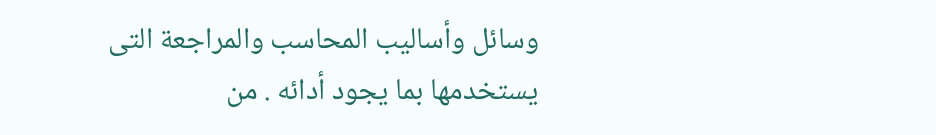وسائل وأساليب المحاسب والمراجعة التى يستخدمها بما يجود أدائه . من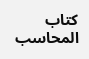كتاب المحاسب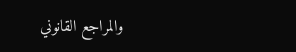والمراجع القانوني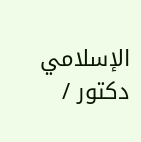الإسلامي دكتور /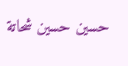حسين حسين شحاتة